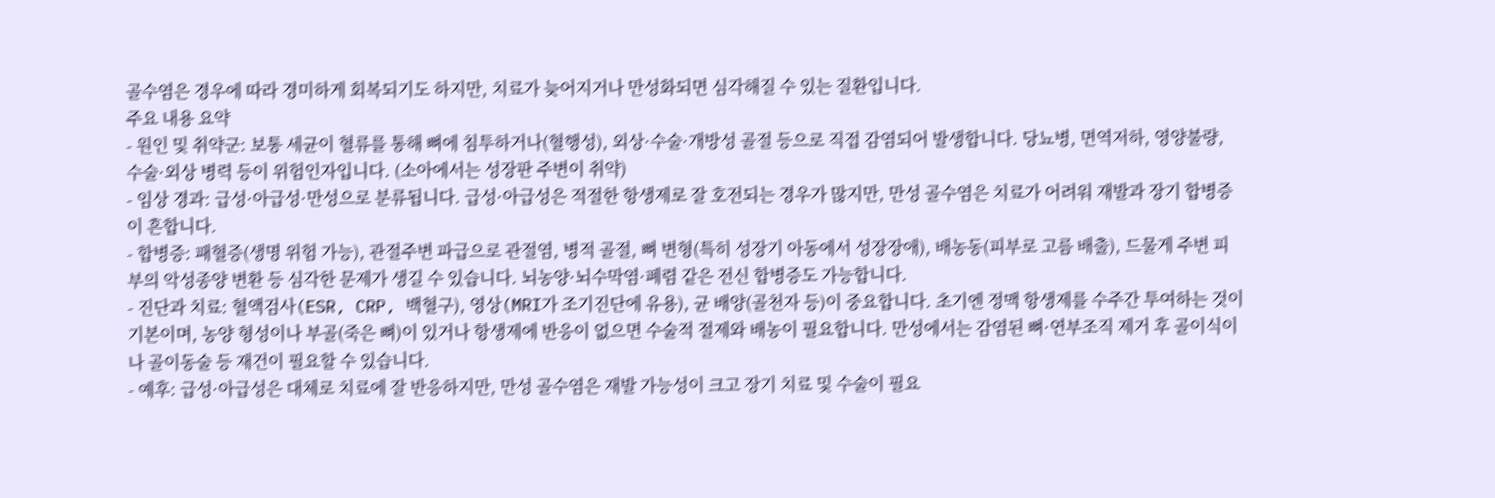골수염은 경우에 따라 경미하게 회복되기도 하지만, 치료가 늦어지거나 만성화되면 심각해질 수 있는 질환입니다.
주요 내용 요약
- 원인 및 취약군: 보통 세균이 혈류를 통해 뼈에 침투하거나(혈행성), 외상·수술·개방성 골절 등으로 직접 감염되어 발생합니다. 당뇨병, 면역저하, 영양불량, 수술·외상 병력 등이 위험인자입니다. (소아에서는 성장판 주변이 취약)
- 임상 경과: 급성·아급성·만성으로 분류됩니다. 급성·아급성은 적절한 항생제로 잘 호전되는 경우가 많지만, 만성 골수염은 치료가 어려워 재발과 장기 합병증이 흔합니다.
- 합병증: 패혈증(생명 위험 가능), 관절주변 파급으로 관절염, 병적 골절, 뼈 변형(특히 성장기 아동에서 성장장애), 배농동(피부로 고름 배출), 드물게 주변 피부의 악성종양 변환 등 심각한 문제가 생길 수 있습니다. 뇌농양·뇌수막염·폐렴 같은 전신 합병증도 가능합니다.
- 진단과 치료: 혈액검사(ESR, CRP, 백혈구), 영상(MRI가 조기진단에 유용), 균 배양(골천자 등)이 중요합니다. 초기엔 정맥 항생제를 수주간 투여하는 것이 기본이며, 농양 형성이나 부골(죽은 뼈)이 있거나 항생제에 반응이 없으면 수술적 절제와 배농이 필요합니다. 만성에서는 감염된 뼈·연부조직 제거 후 골이식이나 골이동술 등 재건이 필요할 수 있습니다.
- 예후: 급성·아급성은 대체로 치료에 잘 반응하지만, 만성 골수염은 재발 가능성이 크고 장기 치료 및 수술이 필요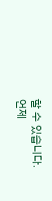할 수 있습니다.
언제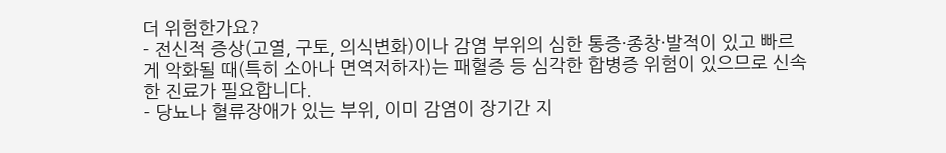더 위험한가요?
- 전신적 증상(고열, 구토, 의식변화)이나 감염 부위의 심한 통증·종창·발적이 있고 빠르게 악화될 때(특히 소아나 면역저하자)는 패혈증 등 심각한 합병증 위험이 있으므로 신속한 진료가 필요합니다.
- 당뇨나 혈류장애가 있는 부위, 이미 감염이 장기간 지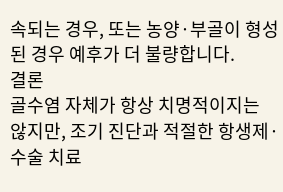속되는 경우, 또는 농양·부골이 형성된 경우 예후가 더 불량합니다.
결론
골수염 자체가 항상 치명적이지는 않지만, 조기 진단과 적절한 항생제·수술 치료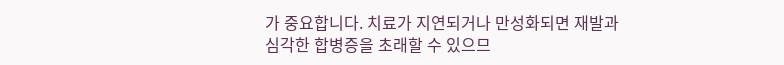가 중요합니다. 치료가 지연되거나 만성화되면 재발과 심각한 합병증을 초래할 수 있으므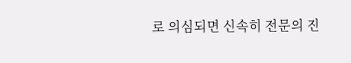로 의심되면 신속히 전문의 진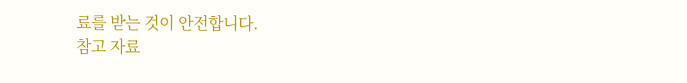료를 받는 것이 안전합니다.
참고 자료